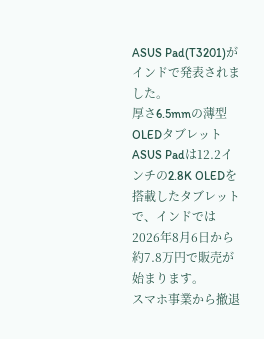ASUS Pad(T3201)がインドで発表されました。
厚さ6.5mmの薄型OLEDタブレット
ASUS Padは12.2インチの2.8K OLEDを搭載したタブレットで、インドでは2026年8月6日から約7.8万円で販売が始まります。
スマホ事業から撤退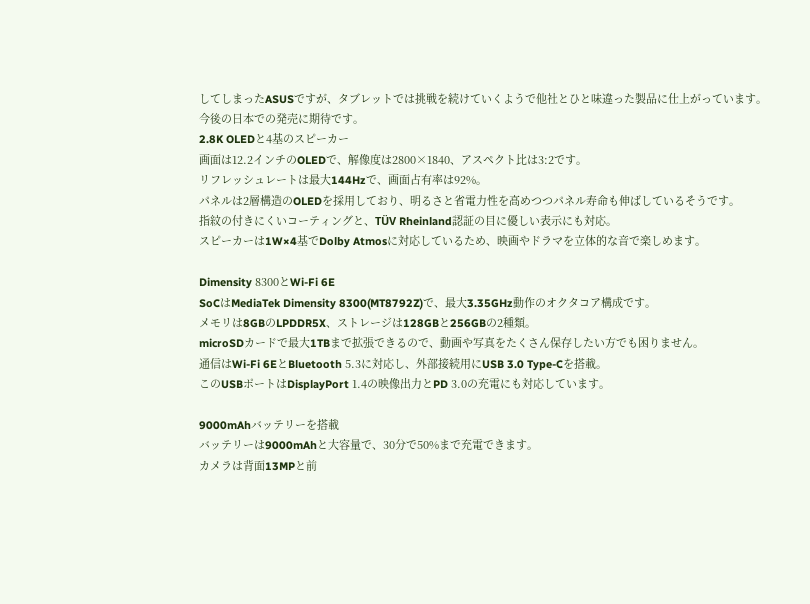してしまったASUSですが、タブレットでは挑戦を続けていくようで他社とひと味違った製品に仕上がっています。
今後の日本での発売に期待です。
2.8K OLEDと4基のスピーカー
画面は12.2インチのOLEDで、解像度は2800×1840、アスペクト比は3:2です。
リフレッシュレートは最大144Hzで、画面占有率は92%。
パネルは2層構造のOLEDを採用しており、明るさと省電力性を高めつつパネル寿命も伸ばしているそうです。
指紋の付きにくいコーティングと、TÜV Rheinland認証の目に優しい表示にも対応。
スピーカーは1W×4基でDolby Atmosに対応しているため、映画やドラマを立体的な音で楽しめます。

Dimensity 8300とWi-Fi 6E
SoCはMediaTek Dimensity 8300(MT8792Z)で、最大3.35GHz動作のオクタコア構成です。
メモリは8GBのLPDDR5X、ストレージは128GBと256GBの2種類。
microSDカードで最大1TBまで拡張できるので、動画や写真をたくさん保存したい方でも困りません。
通信はWi-Fi 6EとBluetooth 5.3に対応し、外部接続用にUSB 3.0 Type-Cを搭載。
このUSBポートはDisplayPort 1.4の映像出力とPD 3.0の充電にも対応しています。

9000mAhバッテリーを搭載
バッテリーは9000mAhと大容量で、30分で50%まで充電できます。
カメラは背面13MPと前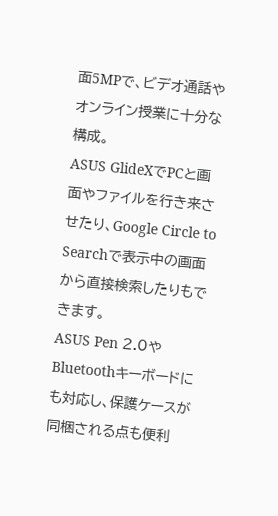面5MPで、ビデオ通話やオンライン授業に十分な構成。
ASUS GlideXでPCと画面やファイルを行き来させたり、Google Circle to Searchで表示中の画面から直接検索したりもできます。
ASUS Pen 2.0やBluetoothキーボードにも対応し、保護ケースが同梱される点も便利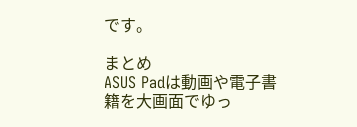です。

まとめ
ASUS Padは動画や電子書籍を大画面でゆっ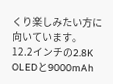くり楽しみたい方に向いています。
12.2インチの2.8K OLEDと9000mAh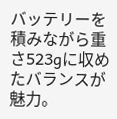バッテリーを積みながら重さ523gに収めたバランスが魅力。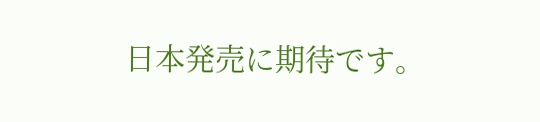日本発売に期待です。